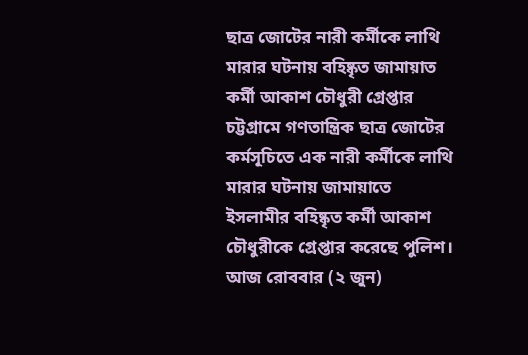ছাত্র জোটের নারী কর্মীকে লাথি মারার ঘটনায় বহিষ্কৃত জামায়াত কর্মী আকাশ চৌধুরী গ্রেপ্তার
চট্টগ্রামে গণতান্ত্রিক ছাত্র জোটের কর্মসূচিতে এক নারী কর্মীকে লাথি মারার ঘটনায় জামায়াতে ইসলামীর বহিষ্কৃত কর্মী আকাশ চৌধুরীকে গ্রেপ্তার করেছে পুলিশ। আজ রোববার (২ জুন)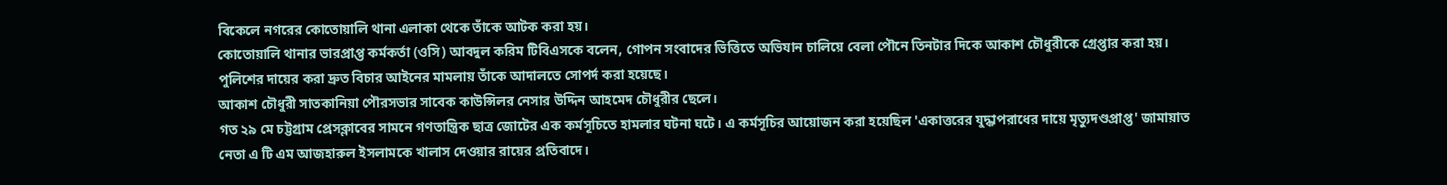বিকেলে নগরের কোতোয়ালি থানা এলাকা থেকে তাঁকে আটক করা হয়।
কোতোয়ালি থানার ভারপ্রাপ্ত কর্মকর্তা (ওসি) আবদুল করিম টিবিএসকে বলেন, গোপন সংবাদের ভিত্তিতে অভিযান চালিয়ে বেলা পৌনে তিনটার দিকে আকাশ চৌধুরীকে গ্রেপ্তার করা হয়। পুলিশের দায়ের করা দ্রুত বিচার আইনের মামলায় তাঁকে আদালতে সোপর্দ করা হয়েছে।
আকাশ চৌধুরী সাতকানিয়া পৌরসভার সাবেক কাউন্সিলর নেসার উদ্দিন আহমেদ চৌধুরীর ছেলে।
গত ২৯ মে চট্টগ্রাম প্রেসক্লাবের সামনে গণতান্ত্রিক ছাত্র জোটের এক কর্মসূচিতে হামলার ঘটনা ঘটে। এ কর্মসূচির আয়োজন করা হয়েছিল 'একাত্তরের যুদ্ধাপরাধের দায়ে মৃত্যুদণ্ডপ্রাপ্ত' জামায়াত নেতা এ টি এম আজহারুল ইসলামকে খালাস দেওয়ার রায়ের প্রতিবাদে।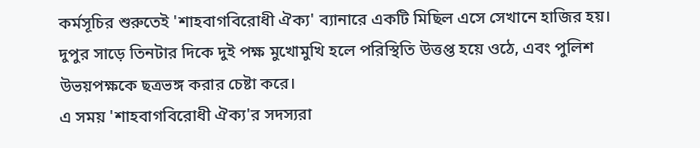কর্মসূচির শুরুতেই 'শাহবাগবিরোধী ঐক্য' ব্যানারে একটি মিছিল এসে সেখানে হাজির হয়। দুপুর সাড়ে তিনটার দিকে দুই পক্ষ মুখোমুখি হলে পরিস্থিতি উত্তপ্ত হয়ে ওঠে, এবং পুলিশ উভয়পক্ষকে ছত্রভঙ্গ করার চেষ্টা করে।
এ সময় 'শাহবাগবিরোধী ঐক্য'র সদস্যরা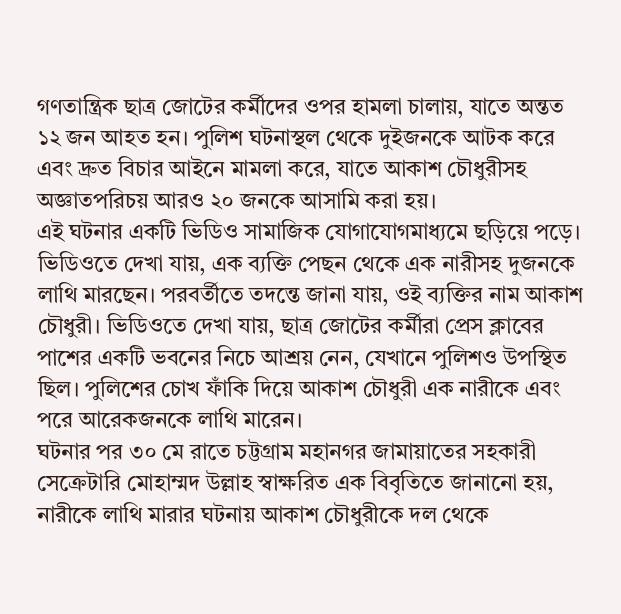গণতান্ত্রিক ছাত্র জোটের কর্মীদের ওপর হামলা চালায়, যাতে অন্তত ১২ জন আহত হন। পুলিশ ঘটনাস্থল থেকে দুইজনকে আটক করে এবং দ্রুত বিচার আইনে মামলা করে, যাতে আকাশ চৌধুরীসহ অজ্ঞাতপরিচয় আরও ২০ জনকে আসামি করা হয়।
এই ঘটনার একটি ভিডিও সামাজিক যোগাযোগমাধ্যমে ছড়িয়ে পড়ে। ভিডিওতে দেখা যায়, এক ব্যক্তি পেছন থেকে এক নারীসহ দুজনকে লাথি মারছেন। পরবর্তীতে তদন্তে জানা যায়, ওই ব্যক্তির নাম আকাশ চৌধুরী। ভিডিওতে দেখা যায়, ছাত্র জোটের কর্মীরা প্রেস ক্লাবের পাশের একটি ভবনের নিচে আশ্রয় নেন, যেখানে পুলিশও উপস্থিত ছিল। পুলিশের চোখ ফাঁকি দিয়ে আকাশ চৌধুরী এক নারীকে এবং পরে আরেকজনকে লাথি মারেন।
ঘটনার পর ৩০ মে রাতে চট্টগ্রাম মহানগর জামায়াতের সহকারী সেক্রেটারি মোহাম্মদ উল্লাহ স্বাক্ষরিত এক বিবৃতিতে জানানো হয়, নারীকে লাথি মারার ঘটনায় আকাশ চৌধুরীকে দল থেকে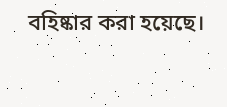বহিষ্কার করা হয়েছে।